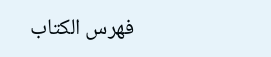فهرس الكتاب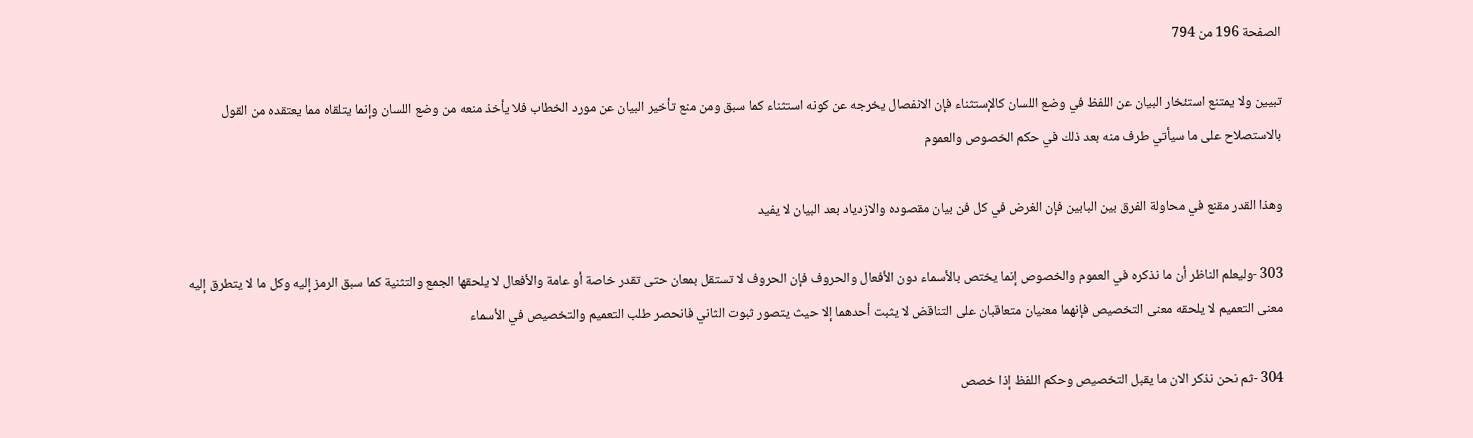الصفحة 196 من 794

تبيين ولا يمتنع استئخار البيان عن اللفظ في وضع اللسان كالإستثناء فإن الانفصال يخرجه عن كونه استثناء كما سبق ومن منع تأخير البيان عن مورد الخطاب فلا يأخذ منعه من وضع اللسان وإنما يتلقاه مما يعتقده من القول بالاستصلاح على ما سيأتي طرف منه بعد ذلك في حكم الخصوص والعموم

وهذا القدر مقنع في محاولة الفرق بين البابين فإن الغرض في كل فن بيان مقصوده والازدياد بعد البيان لا يفيد

303 -وليعلم الناظر أن ما نذكره في العموم والخصوص إنما يختص بالأسماء دون الأفعال والحروف فإن الحروف لا تستقل بمعان حتى تقدر خاصة أو عامة والأفعال لا يلحقها الجمع والتثنية كما سبق الرمز إليه وكل ما لا يتطرق إليه معنى التعميم لا يلحقه معنى التخصيص فإنهما معنيان متعاقبان على التناقض لا يثبت أحدهما إلا حيث يتصور ثبوت الثاني فانحصر طلب التعميم والتخصيص في الأسماء

304 -ثم نحن نذكر الان ما يقبل التخصيص وحكم اللفظ إذا خصص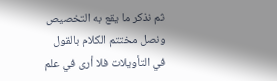ثم نذكر ما يقع به التخصيص ونصل مختتم الكلام بالقول في التأويلات فلا أرى في علم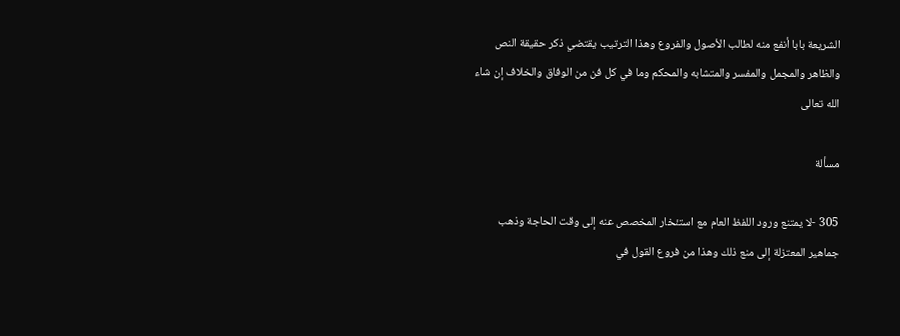الشريعة بابا أنفع منه لطالب الأصول والفروع وهذا الترتيب يقتضي ذكر حقيقة النص والظاهر والمجمل والمفسر والمتشابه والمحكم وما في كل فن من الوفاق والخلاف إن شاء الله تعالى

مسألة

305 -لا يمتنع ورود اللفظ العام مع استئخار المخصص عنه إلى وقت الحاجة وذهب جماهير المعتزلة إلى منع ذلك وهذا من فروع القول في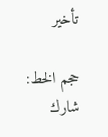تأخير

حجم الخط:
شارك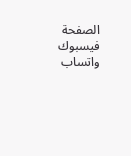الصفحة
فيسبوك واتساب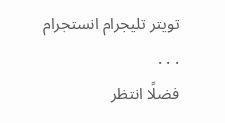تويتر تليجرام انستجرام
. . .
فضلًا انتظر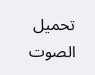تحميل الصوت